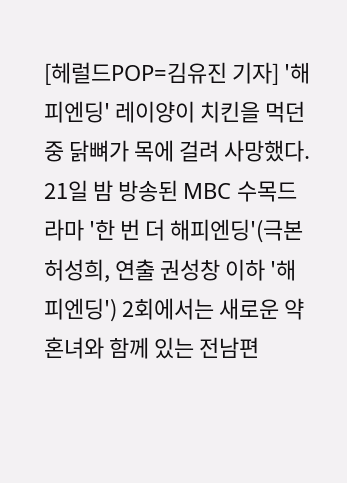[헤럴드POP=김유진 기자] '해피엔딩' 레이양이 치킨을 먹던 중 닭뼈가 목에 걸려 사망했다.
21일 밤 방송된 MBC 수목드라마 '한 번 더 해피엔딩'(극본 허성희, 연출 권성창 이하 '해피엔딩') 2회에서는 새로운 약혼녀와 함께 있는 전남편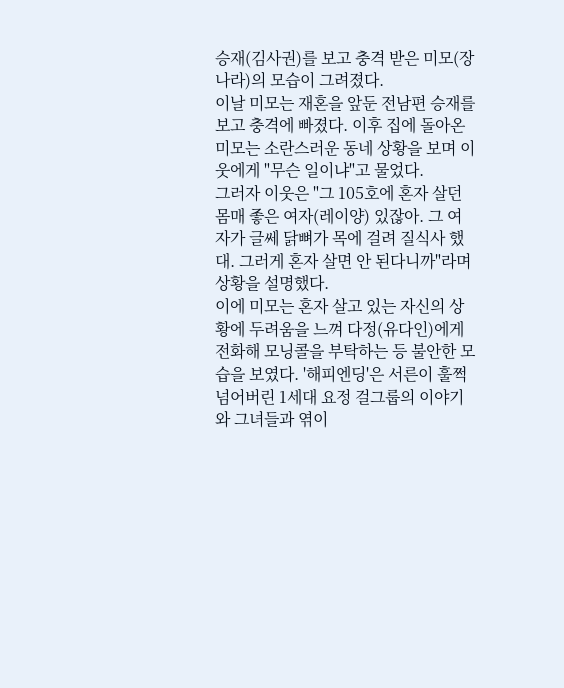승재(김사권)를 보고 충격 받은 미모(장나라)의 모습이 그려졌다.
이날 미모는 재혼을 앞둔 전남편 승재를 보고 충격에 빠졌다. 이후 집에 돌아온 미모는 소란스러운 동네 상황을 보며 이웃에게 "무슨 일이냐"고 물었다.
그러자 이웃은 "그 105호에 혼자 살던 몸매 좋은 여자(레이양) 있잖아. 그 여자가 글쎄 닭뼈가 목에 걸려 질식사 했대. 그러게 혼자 살면 안 된다니까"라며 상황을 설명했다.
이에 미모는 혼자 살고 있는 자신의 상황에 두려움을 느껴 다정(유다인)에게 전화해 모닝콜을 부탁하는 등 불안한 모습을 보였다. '해피엔딩'은 서른이 훌쩍 넘어버린 1세대 요정 걸그룹의 이야기와 그녀들과 엮이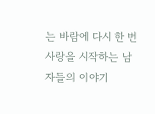는 바람에 다시 한 번 사랑을 시작하는 남자들의 이야기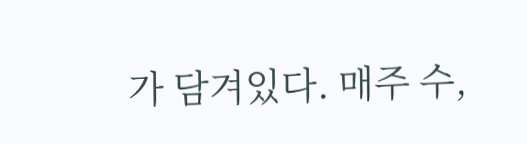가 담겨있다. 매주 수,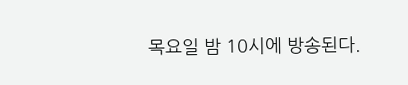목요일 밤 10시에 방송된다.